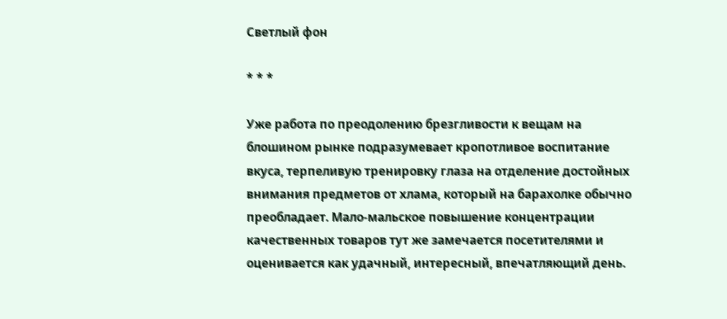Светлый фон

* * *

Уже работа по преодолению брезгливости к вещам на блошином рынке подразумевает кропотливое воспитание вкуса, терпеливую тренировку глаза на отделение достойных внимания предметов от хлама, который на барахолке обычно преобладает. Мало-мальское повышение концентрации качественных товаров тут же замечается посетителями и оценивается как удачный, интересный, впечатляющий день.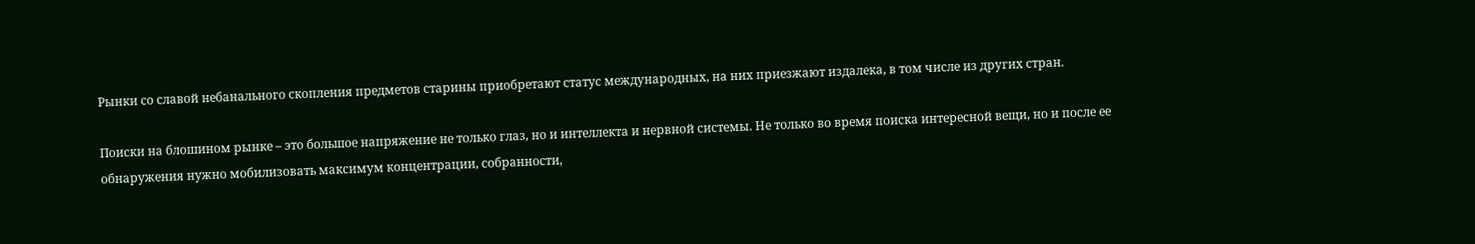Рынки со славой небанального скопления предметов старины приобретают статус международных, на них приезжают издалека, в том числе из других стран.

Поиски на блошином рынке – это большое напряжение не только глаз, но и интеллекта и нервной системы. Не только во время поиска интересной вещи, но и после ее обнаружения нужно мобилизовать максимум концентрации, собранности,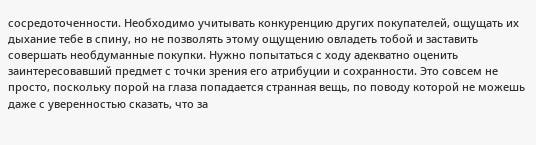сосредоточенности. Необходимо учитывать конкуренцию других покупателей, ощущать их дыхание тебе в спину, но не позволять этому ощущению овладеть тобой и заставить совершать необдуманные покупки. Нужно попытаться с ходу адекватно оценить заинтересовавший предмет с точки зрения его атрибуции и сохранности. Это совсем не просто, поскольку порой на глаза попадается странная вещь, по поводу которой не можешь даже с уверенностью сказать, что за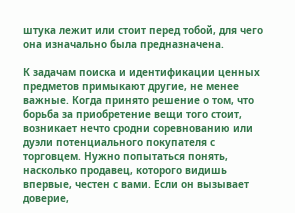штука лежит или стоит перед тобой, для чего она изначально была предназначена.

К задачам поиска и идентификации ценных предметов примыкают другие, не менее важные. Когда принято решение о том, что борьба за приобретение вещи того стоит, возникает нечто сродни соревнованию или дуэли потенциального покупателя с торговцем. Нужно попытаться понять, насколько продавец, которого видишь впервые, честен с вами. Если он вызывает доверие,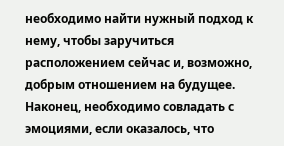необходимо найти нужный подход к нему, чтобы заручиться расположением сейчас и, возможно, добрым отношением на будущее. Наконец, необходимо совладать с эмоциями, если оказалось, что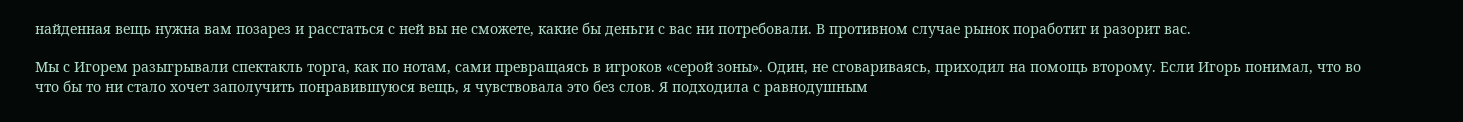найденная вещь нужна вам позарез и расстаться с ней вы не сможете, какие бы деньги с вас ни потребовали. В противном случае рынок поработит и разорит вас.

Мы с Игорем разыгрывали спектакль торга, как по нотам, сами превращаясь в игроков «серой зоны». Один, не сговариваясь, приходил на помощь второму. Если Игорь понимал, что во что бы то ни стало хочет заполучить понравившуюся вещь, я чувствовала это без слов. Я подходила с равнодушным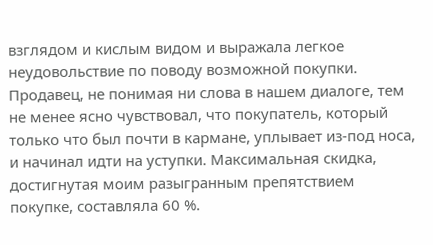взглядом и кислым видом и выражала легкое неудовольствие по поводу возможной покупки. Продавец, не понимая ни слова в нашем диалоге, тем не менее ясно чувствовал, что покупатель, который только что был почти в кармане, уплывает из-под носа, и начинал идти на уступки. Максимальная скидка, достигнутая моим разыгранным препятствием покупке, составляла 60 %.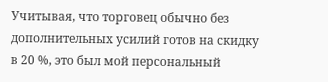Учитывая, что торговец обычно без дополнительных усилий готов на скидку в 20 %, это был мой персональный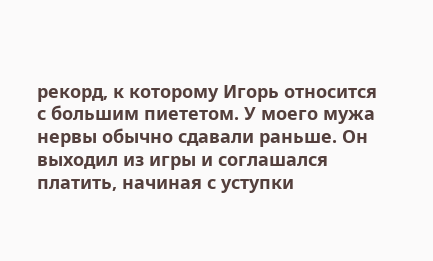рекорд, к которому Игорь относится с большим пиететом. У моего мужа нервы обычно сдавали раньше. Он выходил из игры и соглашался платить, начиная с уступки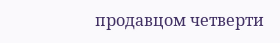продавцом четверти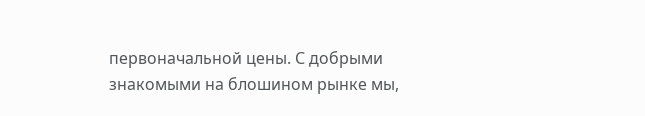первоначальной цены. С добрыми знакомыми на блошином рынке мы,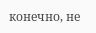конечно, не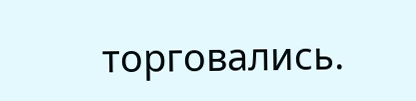торговались.